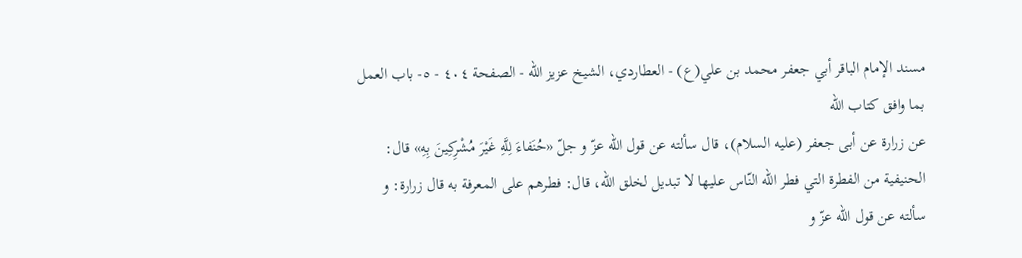مسند الإمام الباقر أبي جعفر محمد بن علي(ع) - العطاردي، الشيخ عزيز الله - الصفحة ٤٠٤ - ٥- باب العمل بما وافق كتاب اللّه
عن زرارة عن أبى جعفر (عليه السلام)، قال سألته عن قول اللّه عزّ و جلّ «حُنَفاءَ لِلَّهِ غَيْرَ مُشْرِكِينَ بِهِ» قال: الحنيفية من الفطرة التي فطر اللّه النّاس عليها لا تبديل لخلق اللّه، قال: فطرهم على المعرفة به قال زرارة: و سألته عن قول اللّه عزّ و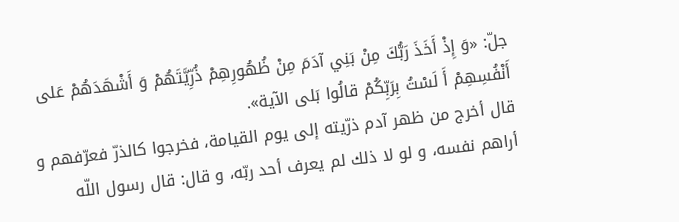جلّ: «وَ إِذْ أَخَذَ رَبُّكَ مِنْ بَنِي آدَمَ مِنْ ظُهُورِهِمْ ذُرِّيَّتَهُمْ وَ أَشْهَدَهُمْ عَلى أَنْفُسِهِمْ أَ لَسْتُ بِرَبِّكُمْ قالُوا بَلى الآية».
قال أخرج من ظهر آدم ذرّيته إلى يوم القيامة، فخرجوا كالذرّ فعرّفهم و أراهم نفسه، و لو لا ذلك لم يعرف أحد ربّه، و قال: قال رسول اللّه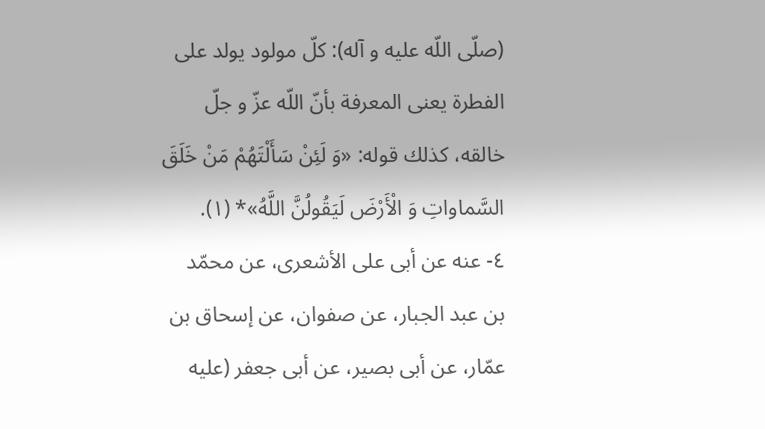(صلّى اللّه عليه و آله): كلّ مولود يولد على الفطرة يعنى المعرفة بأنّ اللّه عزّ و جلّ خالقه، كذلك قوله: «وَ لَئِنْ سَأَلْتَهُمْ مَنْ خَلَقَ السَّماواتِ وَ الْأَرْضَ لَيَقُولُنَّ اللَّهُ»* (١).
٤- عنه عن أبى على الأشعرى، عن محمّد بن عبد الجبار، عن صفوان، عن إسحاق بن عمّار، عن أبى بصير، عن أبى جعفر (عليه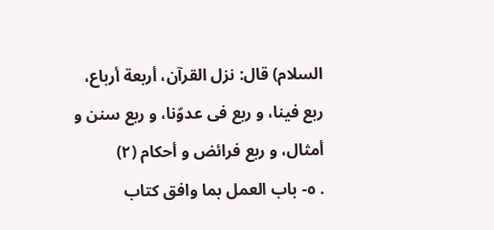السلام) قال: نزل القرآن، أربعة أرباع، ربع فينا، و ربع فى عدوّنا، و ربع سنن و أمثال، و ربع فرائض و أحكام (٢)
. ٥- باب العمل بما وافق كتاب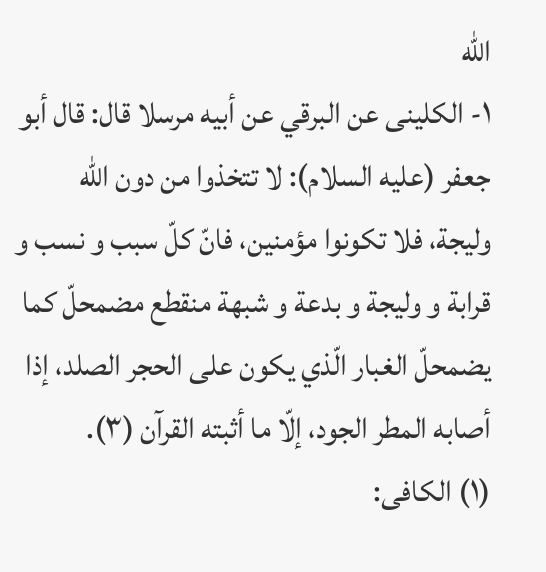اللّه
١- الكلينى عن البرقي عن أبيه مرسلا قال: قال أبو جعفر (عليه السلام): لا تتخذوا من دون اللّه وليجة، فلا تكونوا مؤمنين، فانّ كلّ سبب و نسب و قرابة و وليجة و بدعة و شبهة منقطع مضمحلّ كما يضمحلّ الغبار الّذي يكون على الحجر الصلد، إذا أصابه المطر الجود، إلّا ما أثبته القرآن (٣).
(١) الكافى: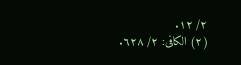٢/ ١٢.
(٢) الكافى: ٢/ ٦٢٨.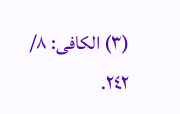(٣) الكافى: ٨/ ٢٤٢.